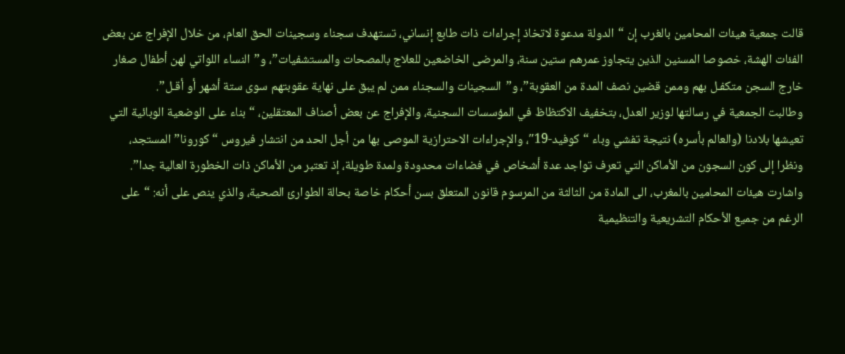قالت جمعية هيئات المحامين بالغرب إن “الدولة مدعوة لاتخاذ إجراءات ذات طابع إنساني، تستهدف سجناء وسجينات الحق العام، من خلال الإفراج عن بعض الفئات الهشة، خصوصا المسنين الذين يتجاوز عمرهم ستين سنة، والمرضى الخاضعين للعلاج بالمصحات والمستشفيات”، و”النساء اللواتي لهن أطفال صغار خارج السجن متكفـل بهم وممن قضين نصف المدة من العقوبة”، و”السجينات والسجناء ممن لم يبق على نهاية عقوبتهم سوى ستة أشهر أو أقـل”.
وطالبت الجمعية في رسالتها لوزير العدل، بتخفيف الاكتظاظ في المؤسسات السجنية، والإفراج عن بعض أصناف المعتقلين، “بناء على الوضعية الوبائية التي تعيشها بلادنا (والعالم بأسره) نتيجة تفشي وباء “كوفيد-19″، والإجراءات الاحترازية الموصى بها من أجل الحد من انتشار فيروس “كورونا” المستجد، ونظرا إلى كون السجون من الأماكن التي تعرف تواجد عدة أشخاص في فضاءات محدودة ولمدة طويلة، إذ تعتبر من الأماكن ذات الخطورة العالية جدا”.
واشارت هيئات المحامين بالمغرب، الى المادة من الثالثة من المرسوم قانون المتعلق بسن أحكام خاصة بحالة الطوارئ الصحية، والذي ينص على أنه: “على الرغم من جميع الأحكام التشريعية والتنظيمية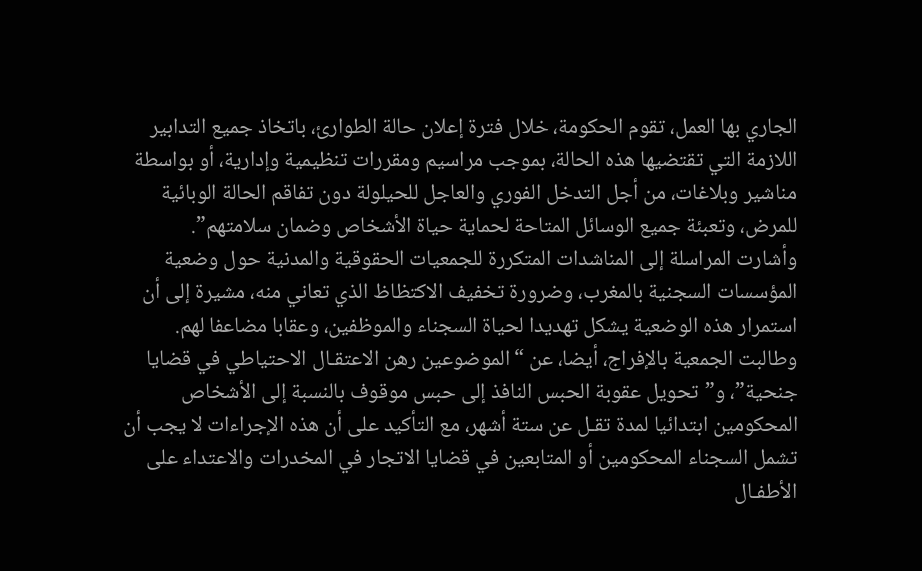الجاري بها العمل، تقوم الحكومة، خلال فترة إعلان حالة الطوارئ، باتخاذ جميع التدابير اللازمة التي تقتضيها هذه الحالة، بموجب مراسيم ومقررات تنظيمية وإدارية، أو بواسطة مناشير وبلاغات، من أجل التدخل الفوري والعاجل للحيلولة دون تفاقم الحالة الوبائية للمرض، وتعبئة جميع الوسائل المتاحة لحماية حياة الأشخاص وضمان سلامتهم”.
وأشارت المراسلة إلى المناشدات المتكررة للجمعيات الحقوقية والمدنية حول وضعية المؤسسات السجنية بالمغرب، وضرورة تخفيف الاكتظاظ الذي تعاني منه، مشيرة إلى أن استمرار هذه الوضعية يشكل تهديدا لحياة السجناء والموظفين، وعقابا مضاعفا لهم.
وطالبت الجمعية بالإفراج، أيضا، عن “الموضوعين رهن الاعتقـال الاحتياطي في قضايا جنحية”، و”تحويل عقوبة الحبس النافذ إلى حبس موقوف بالنسبة إلى الأشخاص المحكومين ابتدائيا لمدة تقـل عن ستة أشهر، مع التأكيد على أن هذه الإجراءات لا يجب أن تشمل السجناء المحكومين أو المتابعين في قضايا الاتجار في المخدرات والاعتداء على الأطفـال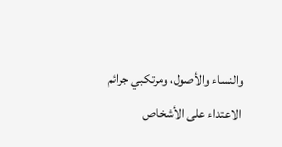والنساء والأصول، ومرتكبي جرائم الاعتداء على الأشخاص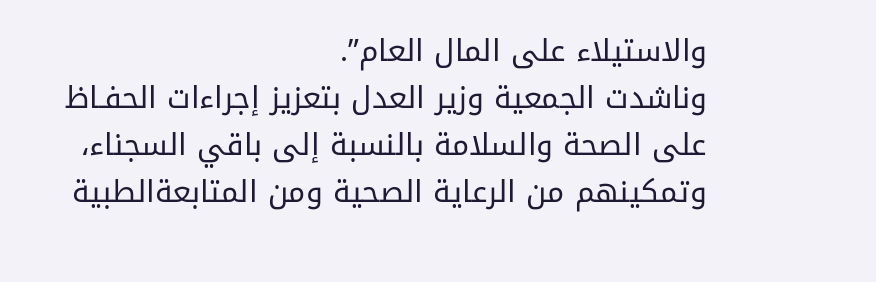والاستيلاء على المال العام”.
وناشدت الجمعية وزير العدل بتعزيز إجراءات الحفـاظ على الصحة والسلامة بالنسبة إلى باقي السجناء، وتمكينهم من الرعاية الصحية ومن المتابعةالطبية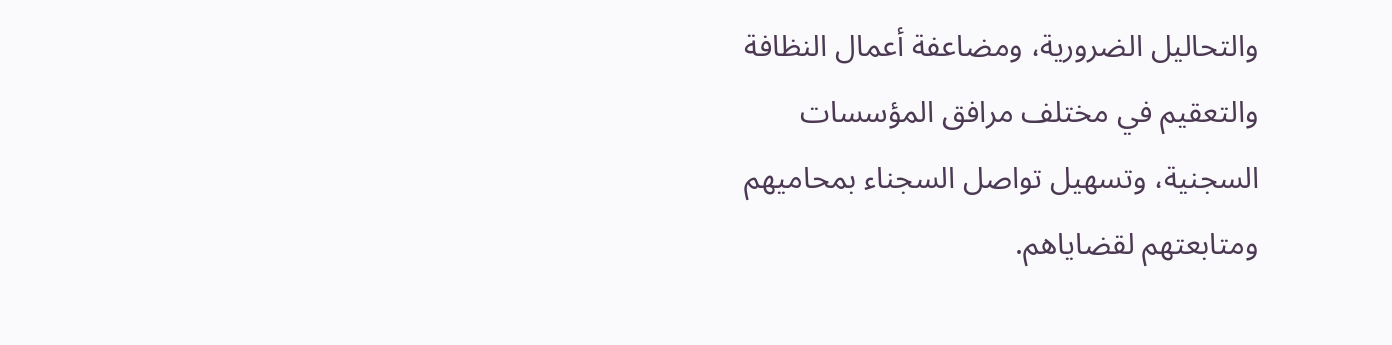والتحاليل الضرورية، ومضاعفة أعمال النظافة والتعقيم في مختلف مرافق المؤسسات السجنية، وتسهيل تواصل السجناء بمحاميهم ومتابعتهم لقضاياهم.